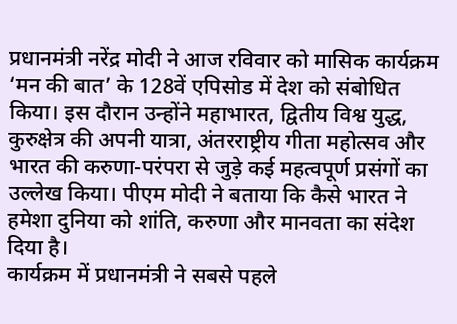प्रधानमंत्री नरेंद्र मोदी ने आज रविवार को मासिक कार्यक्रम ‘मन की बात’ के 128वें एपिसोड में देश को संबोधित किया। इस दौरान उन्होंने महाभारत, द्वितीय विश्व युद्ध, कुरुक्षेत्र की अपनी यात्रा, अंतरराष्ट्रीय गीता महोत्सव और भारत की करुणा-परंपरा से जुड़े कई महत्वपूर्ण प्रसंगों का उल्लेख किया। पीएम मोदी ने बताया कि कैसे भारत ने हमेशा दुनिया को शांति, करुणा और मानवता का संदेश दिया है।
कार्यक्रम में प्रधानमंत्री ने सबसे पहले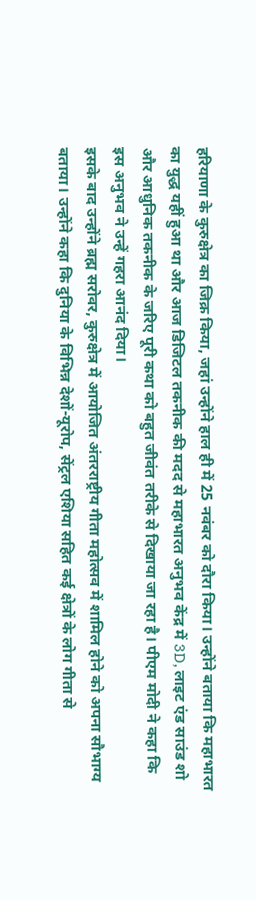हरियाणा के कुरुक्षेत्र का जिक्र किया, जहां उन्होंने हाल ही में 25 नवंबर को दौरा किया। उन्होंने बताया कि महाभारत का युद्ध यहीं हुआ था और आज डिजिटल तकनीक की मदद से महाभारत अनुभव केंद्र में 3D, लाइट एंड साउंड शो और आधुनिक तकनीक के जरिए पूरी कथा को बहुत जीवंत तरीके से दिखाया जा रहा है। पीएम मोदी ने कहा कि इस अनुभव ने उन्हें गहरा आनंद दिया।
इसके बाद उन्होंने ब्रह्म सरोवर, कुरुक्षेत्र में आयोजित अंतरराष्ट्रीय गीता महोत्सव में शामिल होने को अपना सौभाग्य बताया। उन्होंने कहा कि दुनिया के विभिन्न देशों-यूरोप, सेंट्रल एशिया सहित कई क्षेत्रों के लोग गीता से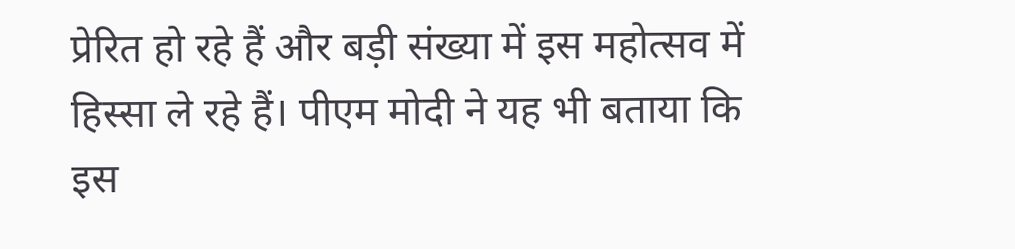प्रेरित हो रहे हैं और बड़ी संख्या में इस महोत्सव में हिस्सा ले रहे हैं। पीएम मोदी ने यह भी बताया कि इस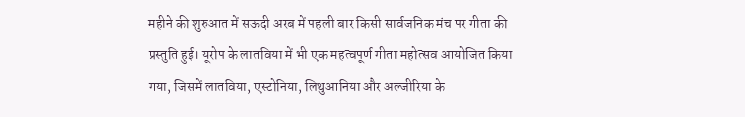महीने की शुरुआत में सऊदी अरब में पहली बार किसी सार्वजनिक मंच पर गीता की प्रस्तुति हुई। यूरोप के लातविया में भी एक महत्वपूर्ण गीता महोत्सव आयोजित किया गया, जिसमें लातविया, एस्टोनिया, लिथुआनिया और अल्जीरिया के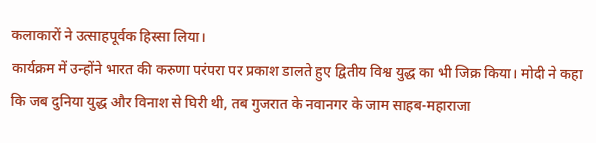कलाकारों ने उत्साहपूर्वक हिस्सा लिया।
कार्यक्रम में उन्होंने भारत की करुणा परंपरा पर प्रकाश डालते हुए द्वितीय विश्व युद्ध का भी जिक्र किया। मोदी ने कहा कि जब दुनिया युद्ध और विनाश से घिरी थी, तब गुजरात के नवानगर के जाम साहब-महाराजा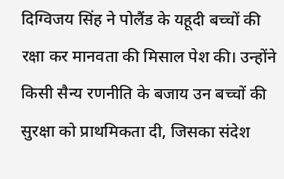दिग्विजय सिंह ने पोलैंड के यहूदी बच्चों की रक्षा कर मानवता की मिसाल पेश की। उन्होंने किसी सैन्य रणनीति के बजाय उन बच्चों की सुरक्षा को प्राथमिकता दी, जिसका संदेश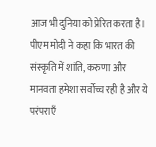आज भी दुनिया को प्रेरित करता है। पीएम मोदी ने कहा कि भारत की संस्कृति में शांति, करुणा और मानवता हमेशा सर्वोच्च रही है और ये परंपराएँ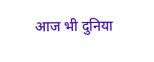आज भी दुनिया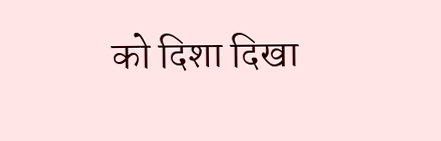को दिशा दिखा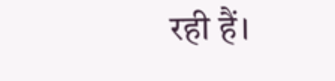रही हैं।